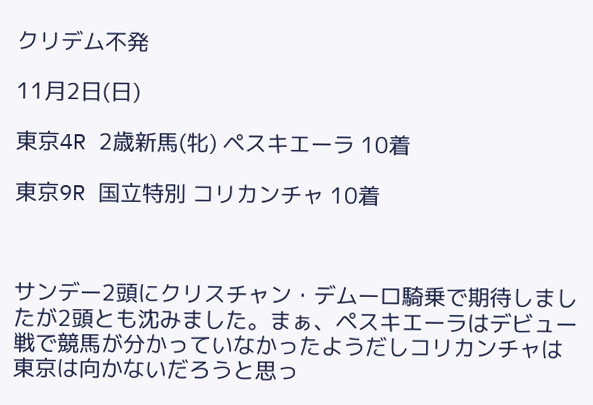クリデム不発

11月2日(日)

東京4R 2歳新馬(牝) ペスキエーラ 10着

東京9R 国立特別 コリカンチャ 10着



サンデー2頭にクリスチャン・デムーロ騎乗で期待しましたが2頭とも沈みました。まぁ、ペスキエーラはデビュー戦で競馬が分かっていなかったようだしコリカンチャは東京は向かないだろうと思っ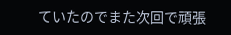ていたのでまた次回で頑張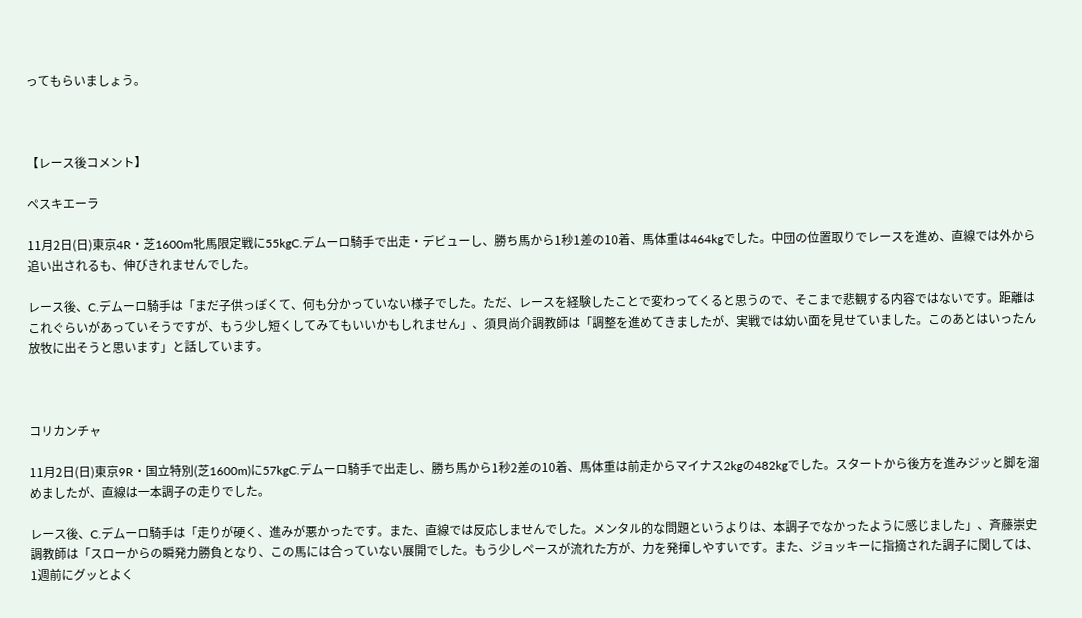ってもらいましょう。



【レース後コメント】

ペスキエーラ

11月2日(日)東京4R・芝1600m牝馬限定戦に55kgC.デムーロ騎手で出走・デビューし、勝ち馬から1秒1差の10着、馬体重は464kgでした。中団の位置取りでレースを進め、直線では外から追い出されるも、伸びきれませんでした。

レース後、C.デムーロ騎手は「まだ子供っぽくて、何も分かっていない様子でした。ただ、レースを経験したことで変わってくると思うので、そこまで悲観する内容ではないです。距離はこれぐらいがあっていそうですが、もう少し短くしてみてもいいかもしれません」、須貝尚介調教師は「調整を進めてきましたが、実戦では幼い面を見せていました。このあとはいったん放牧に出そうと思います」と話しています。



コリカンチャ

11月2日(日)東京9R・国立特別(芝1600m)に57kgC.デムーロ騎手で出走し、勝ち馬から1秒2差の10着、馬体重は前走からマイナス2kgの482kgでした。スタートから後方を進みジッと脚を溜めましたが、直線は一本調子の走りでした。

レース後、C.デムーロ騎手は「走りが硬く、進みが悪かったです。また、直線では反応しませんでした。メンタル的な問題というよりは、本調子でなかったように感じました」、斉藤崇史調教師は「スローからの瞬発力勝負となり、この馬には合っていない展開でした。もう少しペースが流れた方が、力を発揮しやすいです。また、ジョッキーに指摘された調子に関しては、1週前にグッとよく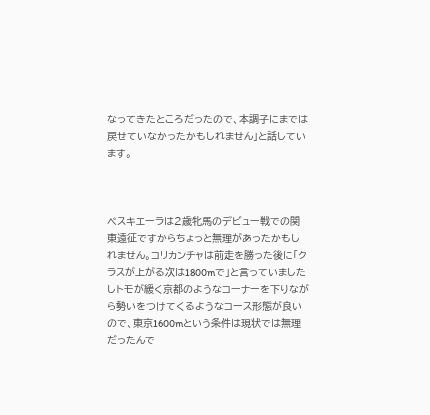なってきたところだったので、本調子にまでは戻せていなかったかもしれません」と話しています。



ペスキエーラは2歳牝馬のデビュー戦での関東遠征ですからちょっと無理があったかもしれません。コリカンチャは前走を勝った後に「クラスが上がる次は1800mで」と言っていましたしトモが緩く京都のようなコーナーを下りながら勢いをつけてくるようなコース形態が良いので、東京1600mという条件は現状では無理だったんで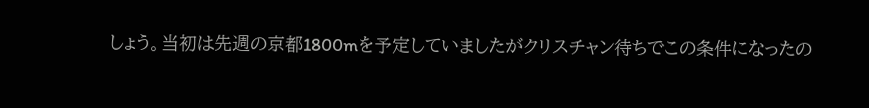しょう。当初は先週の京都1800mを予定していましたがクリスチャン待ちでこの条件になったの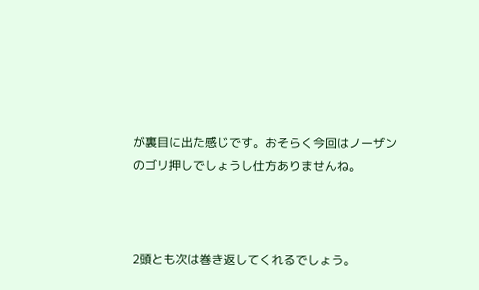が裏目に出た感じです。おそらく今回はノーザンのゴリ押しでしょうし仕方ありませんね。



2頭とも次は巻き返してくれるでしょう。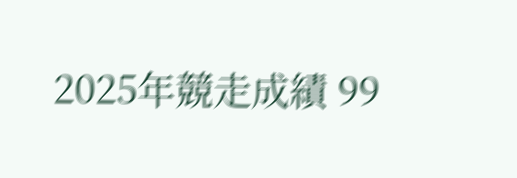2025年競走成績 99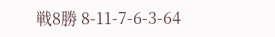戦8勝 8-11-7-6-3-64